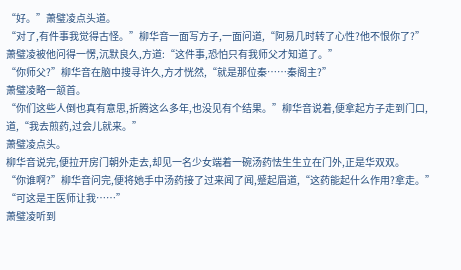“好。”萧璧凌点头道。
“对了,有件事我觉得古怪。”柳华音一面写方子,一面问道,“阿易几时转了心性?他不恨你了?”
萧璧凌被他问得一愣,沉默良久,方道:“这件事,恐怕只有我师父才知道了。”
“你师父?”柳华音在脑中搜寻许久,方才恍然,“就是那位秦……秦阁主?”
萧璧凌略一颔首。
“你们这些人倒也真有意思,折腾这么多年,也没见有个结果。”柳华音说着,便拿起方子走到门口,道,“我去煎药,过会儿就来。”
萧璧凌点头。
柳华音说完,便拉开房门朝外走去,却见一名少女端着一碗汤药怯生生立在门外,正是华双双。
“你谁啊?”柳华音问完,便将她手中汤药接了过来闻了闻,蹙起眉道,“这药能起什么作用?拿走。”
“可这是王医师让我……”
萧璧凌听到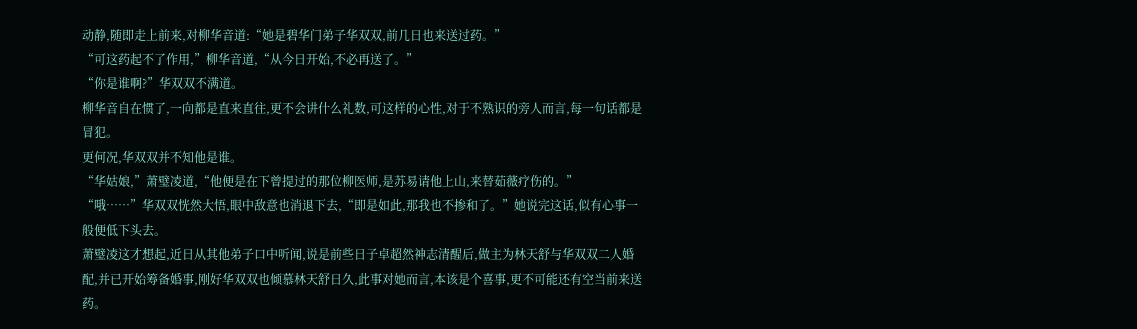动静,随即走上前来,对柳华音道:“她是碧华门弟子华双双,前几日也来送过药。”
“可这药起不了作用,”柳华音道,“从今日开始,不必再送了。”
“你是谁啊?”华双双不满道。
柳华音自在惯了,一向都是直来直往,更不会讲什么礼数,可这样的心性,对于不熟识的旁人而言,每一句话都是冒犯。
更何况,华双双并不知他是谁。
“华姑娘,”萧璧凌道,“他便是在下曾提过的那位柳医师,是苏易请他上山,来替茹薇疗伤的。”
“哦……”华双双恍然大悟,眼中敌意也消退下去,“即是如此,那我也不掺和了。”她说完这话,似有心事一般便低下头去。
萧璧凌这才想起,近日从其他弟子口中听闻,说是前些日子卓超然神志清醒后,做主为林天舒与华双双二人婚配,并已开始筹备婚事,刚好华双双也倾慕林天舒日久,此事对她而言,本该是个喜事,更不可能还有空当前来送药。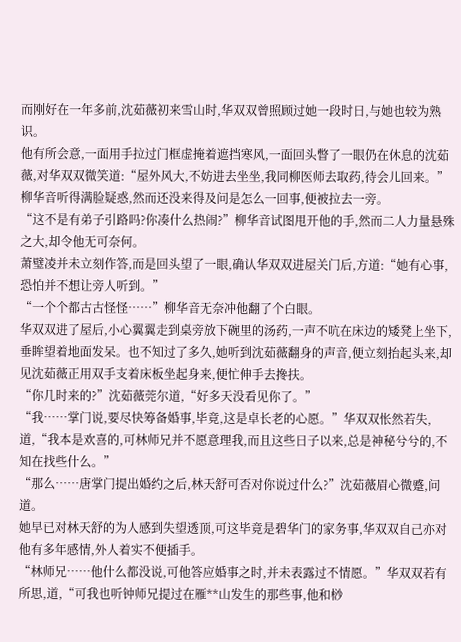而刚好在一年多前,沈茹薇初来雪山时,华双双曾照顾过她一段时日,与她也较为熟识。
他有所会意,一面用手拉过门框虚掩着遮挡寒风,一面回头瞥了一眼仍在休息的沈茹薇,对华双双微笑道:“屋外风大,不妨进去坐坐,我同柳医师去取药,待会儿回来。”
柳华音听得满脸疑惑,然而还没来得及问是怎么一回事,便被拉去一旁。
“这不是有弟子引路吗?你凑什么热闹?”柳华音试图甩开他的手,然而二人力量悬殊之大,却令他无可奈何。
萧璧凌并未立刻作答,而是回头望了一眼,确认华双双进屋关门后,方道:“她有心事,恐怕并不想让旁人听到。”
“一个个都古古怪怪……”柳华音无奈冲他翻了个白眼。
华双双进了屋后,小心翼翼走到桌旁放下碗里的汤药,一声不吭在床边的矮凳上坐下,垂眸望着地面发呆。也不知过了多久,她听到沈茹薇翻身的声音,便立刻抬起头来,却见沈茹薇正用双手支着床板坐起身来,便忙伸手去搀扶。
“你几时来的?”沈茹薇莞尔道,“好多天没看见你了。”
“我……掌门说,要尽快筹备婚事,毕竟,这是卓长老的心愿。”华双双怅然若失,道,“我本是欢喜的,可林师兄并不愿意理我,而且这些日子以来,总是神秘兮兮的,不知在找些什么。”
“那么……唐掌门提出婚约之后,林天舒可否对你说过什么?”沈茹薇眉心微蹙,问道。
她早已对林天舒的为人感到失望透顶,可这毕竟是碧华门的家务事,华双双自己亦对他有多年感情,外人着实不便插手。
“林师兄……他什么都没说,可他答应婚事之时,并未表露过不情愿。”华双双若有所思,道,“可我也听钟师兄提过在雁**山发生的那些事,他和桫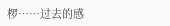椤……过去的感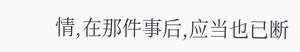情,在那件事后,应当也已断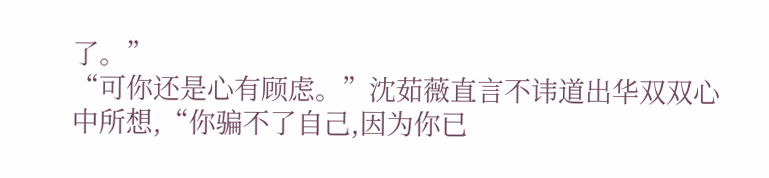了。”
“可你还是心有顾虑。”沈茹薇直言不讳道出华双双心中所想,“你骗不了自己,因为你已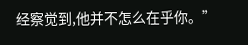经察觉到,他并不怎么在乎你。”